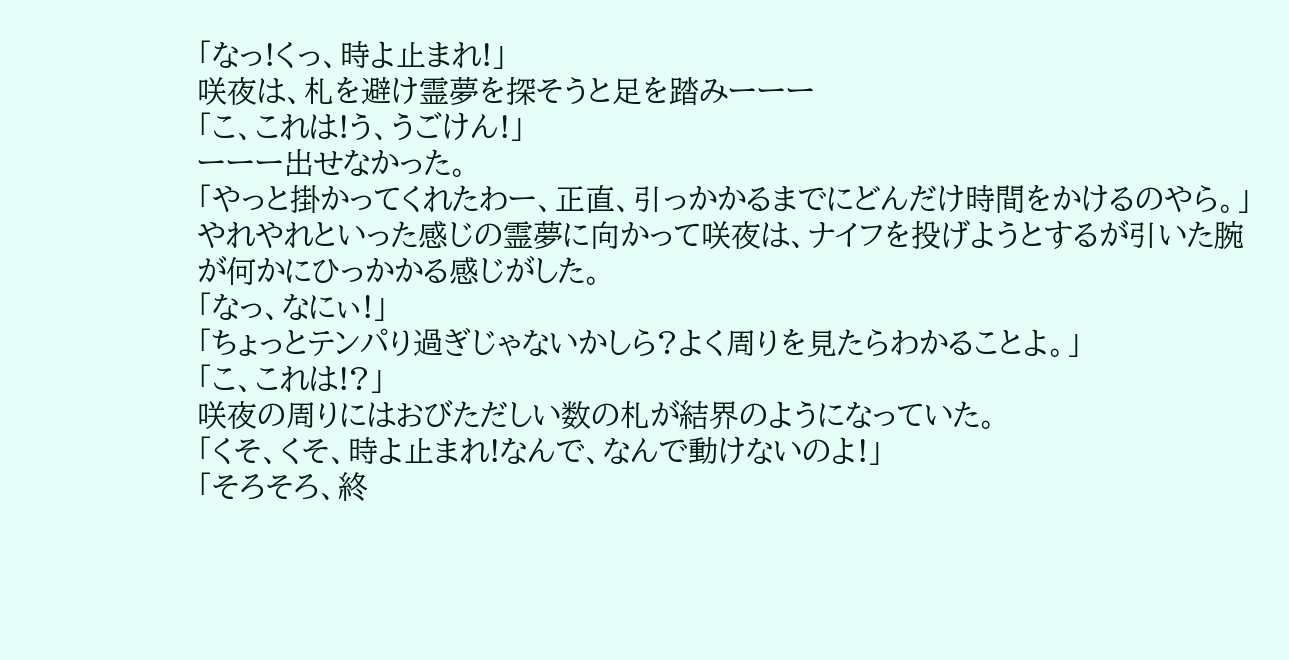「なっ!くっ、時よ止まれ!」
咲夜は、札を避け霊夢を探そうと足を踏みーーー
「こ、これは!う、うごけん!」
ーーー出せなかった。
「やっと掛かってくれたわー、正直、引っかかるまでにどんだけ時間をかけるのやら。」
やれやれといった感じの霊夢に向かって咲夜は、ナイフを投げようとするが引いた腕が何かにひっかかる感じがした。
「なっ、なにぃ!」
「ちょっとテンパり過ぎじゃないかしら?よく周りを見たらわかることよ。」
「こ、これは!?」
咲夜の周りにはおびただしい数の札が結界のようになっていた。
「くそ、くそ、時よ止まれ!なんで、なんで動けないのよ!」
「そろそろ、終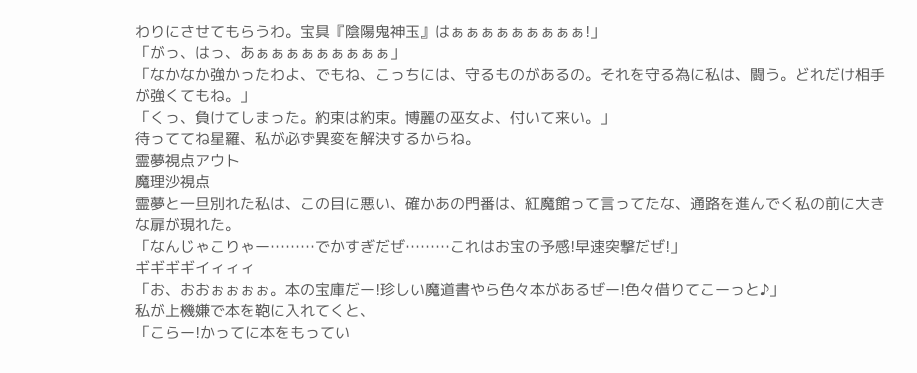わりにさせてもらうわ。宝具『陰陽鬼神玉』はぁぁぁぁぁぁぁぁぁ!」
「がっ、はっ、あぁぁぁぁぁぁぁぁぁ」
「なかなか強かったわよ、でもね、こっちには、守るものがあるの。それを守る為に私は、闘う。どれだけ相手が強くてもね。」
「くっ、負けてしまった。約束は約束。博麗の巫女よ、付いて来い。」
待っててね星羅、私が必ず異変を解決するからね。
霊夢視点アウト
魔理沙視点
霊夢と一旦別れた私は、この目に悪い、確かあの門番は、紅魔館って言ってたな、通路を進んでく私の前に大きな扉が現れた。
「なんじゃこりゃー………でかすぎだぜ………これはお宝の予感!早速突撃だぜ!」
ギギギギイィィィ
「お、おおぉぉぉぉ。本の宝庫だー!珍しい魔道書やら色々本があるぜー!色々借りてこーっと♪」
私が上機嫌で本を鞄に入れてくと、
「こらー!かってに本をもってい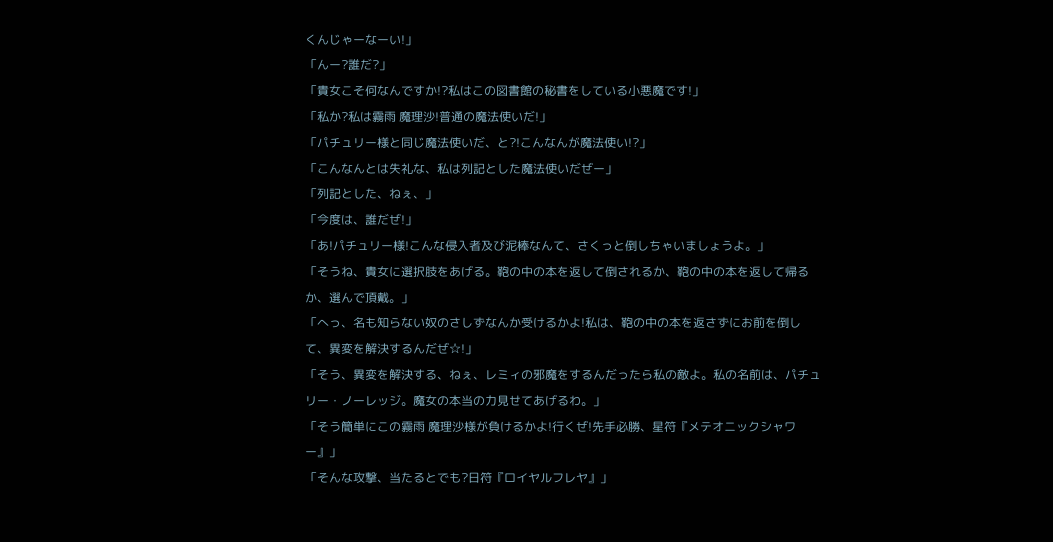くんじゃーなーい!」
「んー?誰だ?」
「貴女こそ何なんですか!?私はこの図書館の秘書をしている小悪魔です!」
「私か?私は霧雨 魔理沙!普通の魔法使いだ!」
「パチュリー様と同じ魔法使いだ、と?!こんなんが魔法使い!?」
「こんなんとは失礼な、私は列記とした魔法使いだぜー」
「列記とした、ねぇ、」
「今度は、誰だぜ!」
「あ!パチュリー様!こんな侵入者及び泥棒なんて、さくっと倒しちゃいましょうよ。」
「そうね、貴女に選択肢をあげる。鞄の中の本を返して倒されるか、鞄の中の本を返して帰るか、選んで頂戴。」
「へっ、名も知らない奴のさしずなんか受けるかよ!私は、鞄の中の本を返さずにお前を倒して、異変を解決するんだぜ☆!」
「そう、異変を解決する、ねぇ、レミィの邪魔をするんだったら私の敵よ。私の名前は、パチュリー・ノーレッジ。魔女の本当の力見せてあげるわ。」
「そう簡単にこの霧雨 魔理沙様が負けるかよ!行くぜ!先手必勝、星符『メテオニックシャワー』」
「そんな攻撃、当たるとでも?日符『ロイヤルフレヤ』」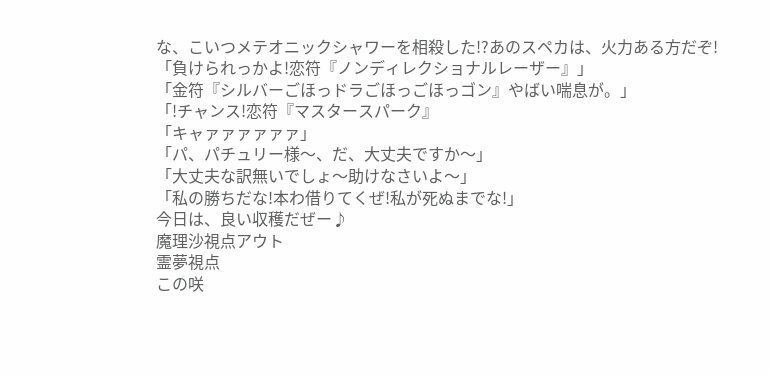な、こいつメテオニックシャワーを相殺した!?あのスペカは、火力ある方だぞ!
「負けられっかよ!恋符『ノンディレクショナルレーザー』」
「金符『シルバーごほっドラごほっごほっゴン』やばい喘息が。」
「!チャンス!恋符『マスタースパーク』
「キャァァァァァァ」
「パ、パチュリー様〜、だ、大丈夫ですか〜」
「大丈夫な訳無いでしょ〜助けなさいよ〜」
「私の勝ちだな!本わ借りてくぜ!私が死ぬまでな!」
今日は、良い収穫だぜー♪
魔理沙視点アウト
霊夢視点
この咲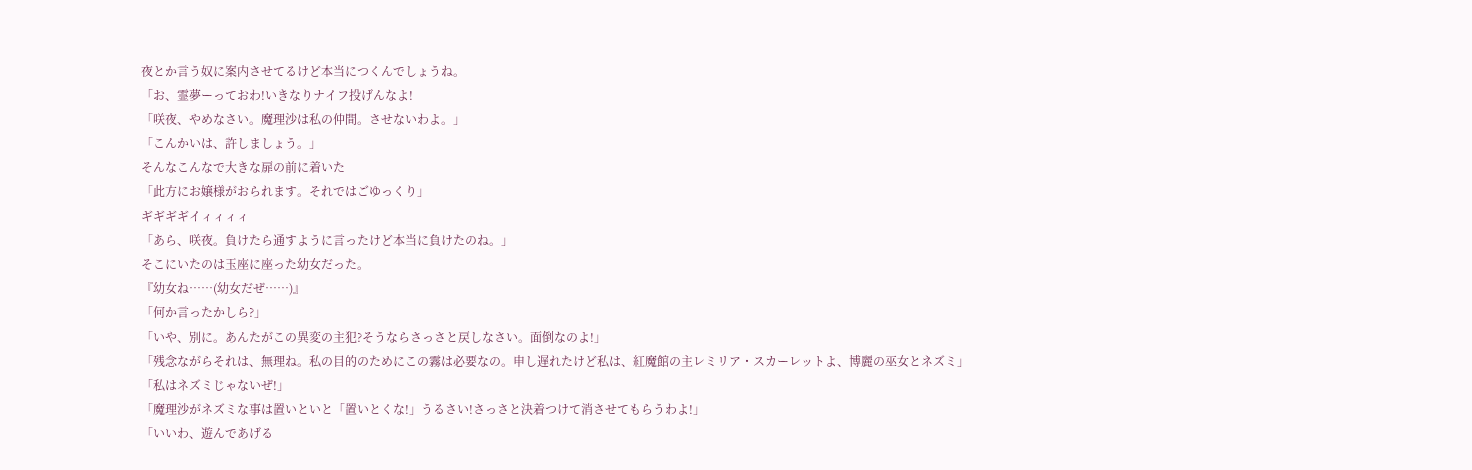夜とか言う奴に案内させてるけど本当につくんでしょうね。
「お、霊夢ーっておわ!いきなりナイフ投げんなよ!
「咲夜、やめなさい。魔理沙は私の仲間。させないわよ。」
「こんかいは、許しましょう。」
そんなこんなで大きな扉の前に着いた
「此方にお嬢様がおられます。それではごゆっくり」
ギギギギイィィィィ
「あら、咲夜。負けたら通すように言ったけど本当に負けたのね。」
そこにいたのは玉座に座った幼女だった。
『幼女ね……(幼女だぜ……)』
「何か言ったかしら?」
「いや、別に。あんたがこの異変の主犯?そうならさっさと戻しなさい。面倒なのよ!」
「残念ながらそれは、無理ね。私の目的のためにこの霧は必要なの。申し遅れたけど私は、紅魔館の主レミリア・スカーレットよ、博麗の巫女とネズミ」
「私はネズミじゃないぜ!」
「魔理沙がネズミな事は置いといと「置いとくな!」うるさい!さっさと決着つけて消させてもらうわよ!」
「いいわ、遊んであげる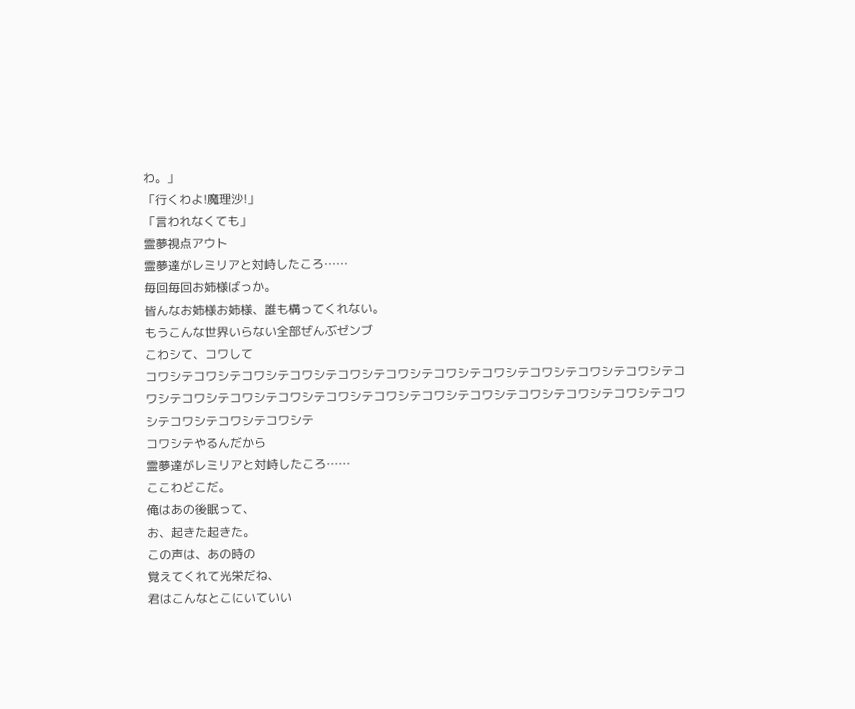わ。」
「行くわよ!魔理沙!」
「言われなくても」
霊夢視点アウト
霊夢達がレミリアと対峙したころ……
毎回毎回お姉様ばっか。
皆んなお姉様お姉様、誰も構ってくれない。
もうこんな世界いらない全部ぜんぶゼンブ
こわシて、コワして
コワシテコワシテコワシテコワシテコワシテコワシテコワシテコワシテコワシテコワシテコワシテコワシテコワシテコワシテコワシテコワシテコワシテコワシテコワシテコワシテコワシテコワシテコワシテコワシテコワシテコワシテ
コワシテやるんだから
霊夢達がレミリアと対峙したころ……
ここわどこだ。
俺はあの後眠って、
お、起きた起きた。
この声は、あの時の
覚えてくれて光栄だね、
君はこんなとこにいていい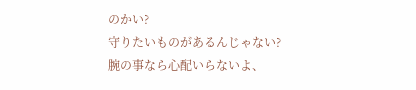のかい?
守りたいものがあるんじゃない?
腕の事なら心配いらないよ、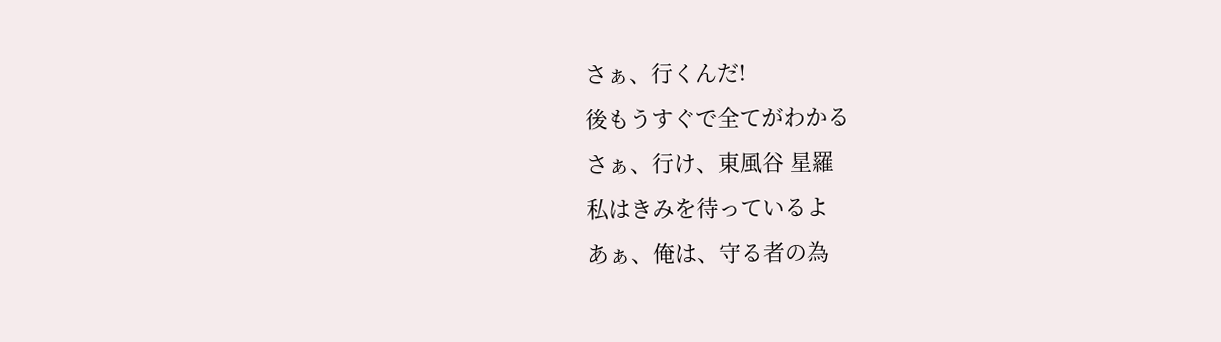さぁ、行くんだ!
後もうすぐで全てがわかる
さぁ、行け、東風谷 星羅
私はきみを待っているよ
あぁ、俺は、守る者の為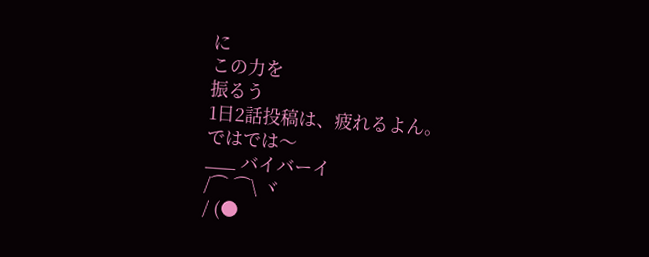に
この力を
振るう
1日2話投稿は、疲れるよん。
ではでは〜
___ バイバーイ
/⌒ ⌒\ ヾ
/ (●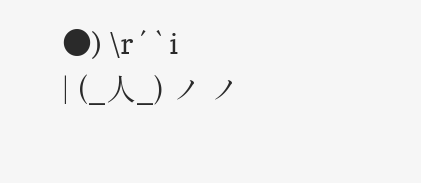●) \r´`i
| (_人_) ノ ノ